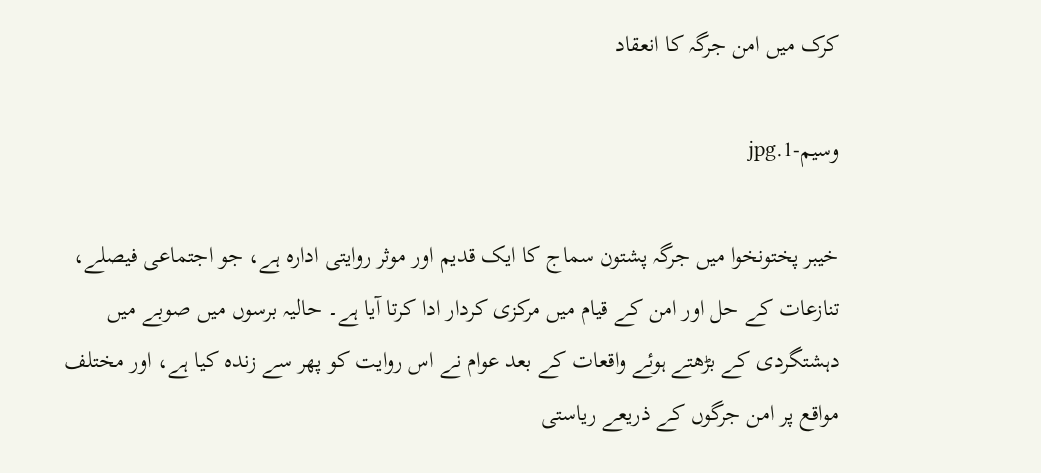کرک میں امن جرگہ کا انعقاد

وسیم-1.jpg

خیبر پختونخوا میں جرگہ پشتون سماج کا ایک قدیم اور موثر روایتی ادارہ ہے، جو اجتماعی فیصلے، تنازعات کے حل اور امن کے قیام میں مرکزی کردار ادا کرتا آیا ہے۔ حالیہ برسوں میں صوبے میں دہشتگردی کے بڑھتے ہوئے واقعات کے بعد عوام نے اس روایت کو پھر سے زندہ کیا ہے، اور مختلف مواقع پر امن جرگوں کے ذریعے ریاستی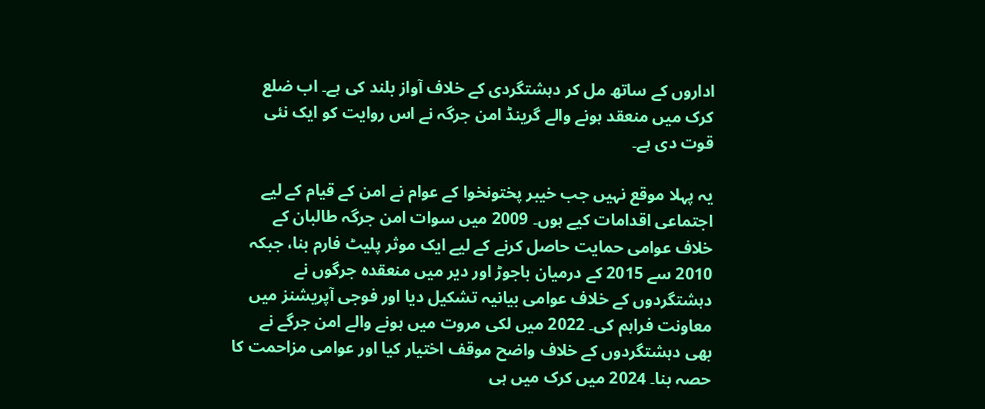اداروں کے ساتھ مل کر دہشتگردی کے خلاف آواز بلند کی ہے۔ اب ضلع کرک میں منعقد ہونے والے گرینڈ امن جرگہ نے اس روایت کو ایک نئی قوت دی ہے۔

یہ پہلا موقع نہیں جب خیبر پختونخوا کے عوام نے امن کے قیام کے لیے اجتماعی اقدامات کیے ہوں۔ 2009 میں سوات امن جرگہ طالبان کے خلاف عوامی حمایت حاصل کرنے کے لیے ایک موثر پلیٹ فارم بنا، جبکہ 2010 سے 2015 کے درمیان باجوڑ اور دیر میں منعقدہ جرگوں نے دہشتگردوں کے خلاف عوامی بیانیہ تشکیل دیا اور فوجی آپریشنز میں معاونت فراہم کی۔ 2022 میں لکی مروت میں ہونے والے امن جرگے نے بھی دہشتگردوں کے خلاف واضح موقف اختیار کیا اور عوامی مزاحمت کا حصہ بنا۔ 2024 میں کرک میں ہی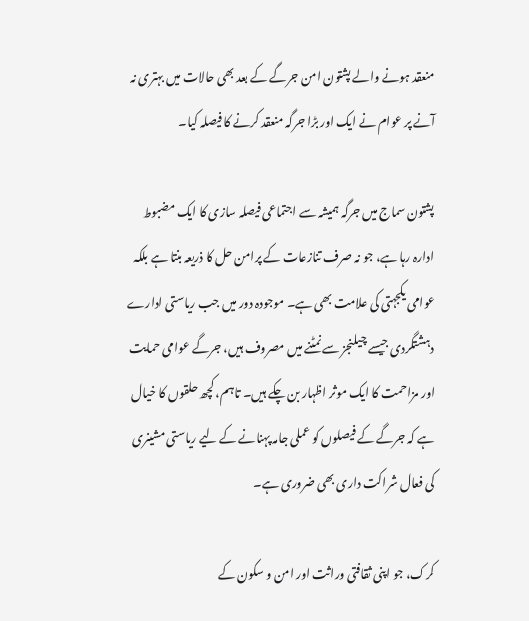منعقد ہونے والے پشتون امن جرگے کے بعد بھی حالات میں بہتری نہ آنے پر عوام نے ایک اور بڑا جرگہ منعقد کرنے کا فیصلہ کیا۔

پشتون سماج میں جرگہ ہمیشہ سے اجتماعی فیصلہ سازی کا ایک مضبوط ادارہ رہا ہے، جو نہ صرف تنازعات کے پرامن حل کا ذریعہ بنتا ہے بلکہ عوامی یکجہتی کی علامت بھی ہے۔ موجودہ دور میں جب ریاستی ادارے دہشتگردی جیسے چیلنجز سے نمٹنے میں مصروف ہیں، جرگے عوامی حمایت اور مزاحمت کا ایک موثر اظہار بن چکے ہیں۔ تاہم، کچھ حلقوں کا خیال ہے کہ جرگے کے فیصلوں کو عملی جامہ پہنانے کے لیے ریاستی مشینری کی فعال شراکت داری بھی ضروری ہے۔

کرک، جو اپنی ثقافتی وراثت اور امن و سکون کے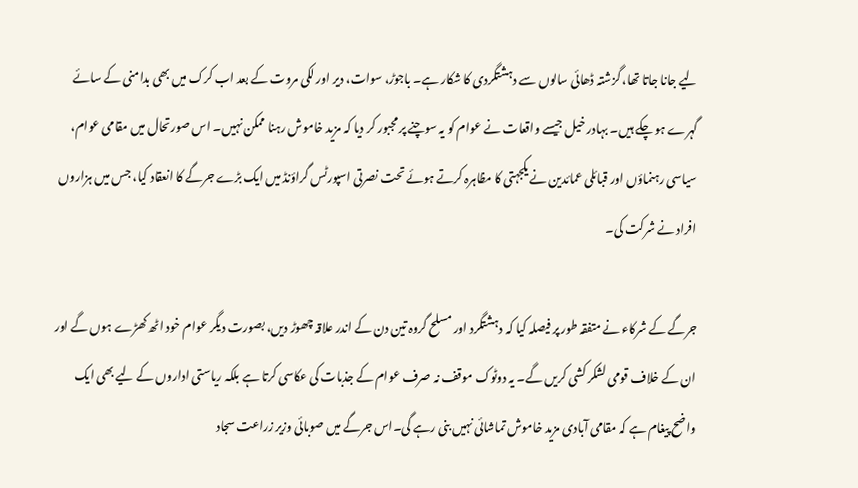لیے جانا جاتا تھا، گزشتہ ڈھائی سالوں سے دہشتگردی کا شکار ہے۔ باجوڑ، سوات، دیر اور لکی مروت کے بعد اب کرک میں بھی بدامنی کے سائے گہرے ہو چکے ہیں۔ بہادر خیل جیسے واقعات نے عوام کو یہ سوچنے پر مجبور کر دیا کہ مزید خاموش رہنا ممکن نہیں۔ اس صورتحال میں مقامی عوام، سیاسی رہنماؤں اور قبائلی عمائدین نے یکجہتی کا مظاہرہ کرتے ہوئے تحت نصرتی اسپورٹس گراؤنڈ میں ایک بڑے جرگے کا انعقاد کیا، جس میں ہزاروں افراد نے شرکت کی۔

جرگے کے شرکاء نے متفقہ طور پر فیصلہ کیا کہ دہشتگرد اور مسلح گروہ تین دن کے اندر علاقہ چھوڑ دیں، بصورت دیگر عوام خود اٹھ کھڑے ہوں گے اور ان کے خلاف قومی لشکر کشی کریں گے۔ یہ دوٹوک موقف نہ صرف عوام کے جذبات کی عکاسی کرتا ہے بلکہ ریاستی اداروں کے لیے بھی ایک واضح پیغام ہے کہ مقامی آبادی مزید خاموش تماشائی نہیں بنی رہے گی۔اس جرگے میں صوبائی وزیر زراعت سجاد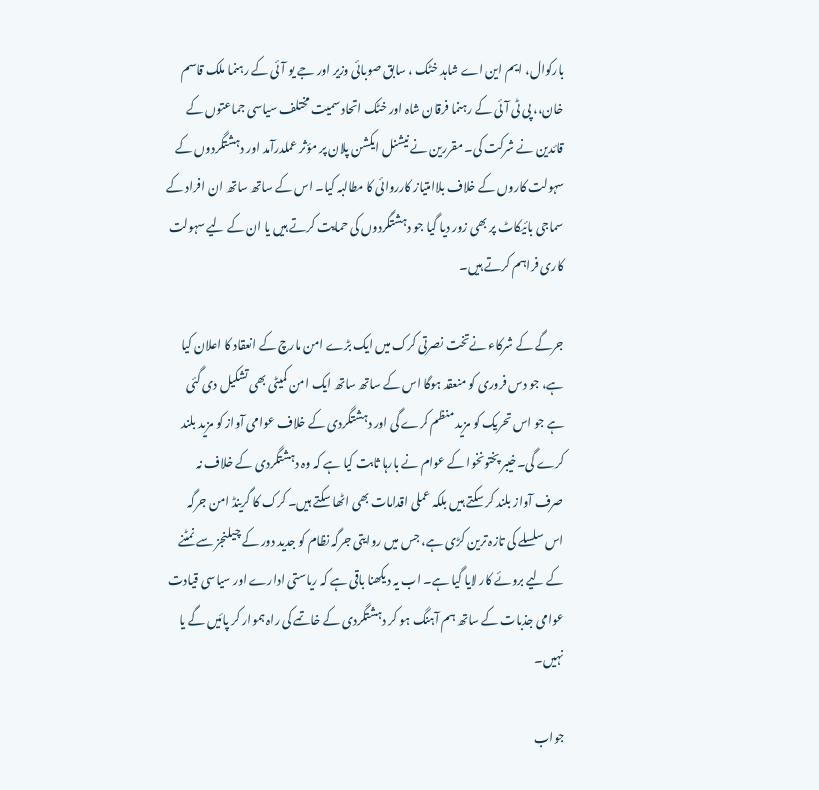بارکوال، ایم این اے شاہد خٹک ، سابق صوبائی وزیر اور جے یو آئی کے رہنما ملک قاسم خان،، پی ٹی آئی کے رہنما فرقان شاہ اور خٹک اتحاد سمیت مختلف سیاسی جماعتوں کے قائدین نے شرکت کی۔ مقررین نے نیشنل ایکشن پلان پر مؤثر عملدرآمد اور دہشتگردوں کے سہولت کاروں کے خلاف بلاامتیاز کارروائی کا مطالبہ کیا۔ اس کے ساتھ ساتھ ان افراد کے سماجی بائیکاٹ پر بھی زور دیا گیا جو دہشتگردوں کی حمایت کرتے ہیں یا ان کے لیے سہولت کاری فراہم کرتے ہیں۔

جرگے کے شرکاء نےتخت نصرتی کرک میں ایک بڑے امن مارچ کے انعقاد کا اعلان کیا ہے، جو دس فروری کو منعقد ہوگا اس کے ساتھ ساتھ ایک امن کمیٹی بھی تشکیل دی گئی ہے جو اس تحریک کو مزید منظم کرے گی اور دہشتگردی کے خلاف عوامی آواز کو مزید بلند کرے گی۔خیبر پختونخوا کے عوام نے بارہا ثابت کیا ہے کہ وہ دہشتگردی کے خلاف نہ صرف آواز بلند کر سکتے ہیں بلکہ عملی اقدامات بھی اٹھا سکتے ہیں۔ کرک کا گرینڈ امن جرگہ اس سلسلے کی تازہ ترین کڑی ہے، جس میں روایتی جرگہ نظام کو جدید دور کے چیلنجز سے نمٹنے کے لیے بروئے کار لایا گیا ہے۔ اب یہ دیکھنا باقی ہے کہ ریاستی ادارے اور سیاسی قیادت عوامی جذبات کے ساتھ ہم آہنگ ہو کر دہشتگردی کے خاتمے کی راہ ہموار کر پائیں گے یا نہیں۔

جواب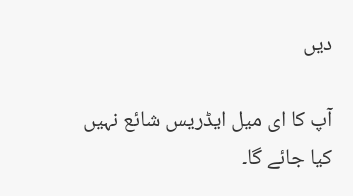دیں

آپ کا ای میل ایڈریس شائع نہیں کیا جائے گا۔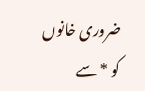ضروری خانوں کو * سے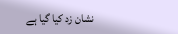نشان زد کیا گیا ہے